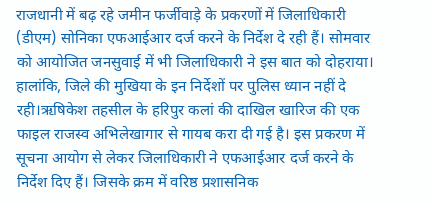राजधानी में बढ़ रहे जमीन फर्जीवाड़े के प्रकरणों में जिलाधिकारी (डीएम) सोनिका एफआईआर दर्ज करने के निर्देश दे रही हैं। सोमवार को आयोजित जनसुवाई में भी जिलाधिकारी ने इस बात को दोहराया। हालांकि, जिले की मुखिया के इन निर्देशों पर पुलिस ध्यान नहीं दे रही।ऋषिकेश तहसील के हरिपुर कलां की दाखिल खारिज की एक फाइल राजस्व अभिलेखागार से गायब करा दी गई है। इस प्रकरण में सूचना आयोग से लेकर जिलाधिकारी ने एफआईआर दर्ज करने के निर्देश दिए हैं। जिसके क्रम में वरिष्ठ प्रशासनिक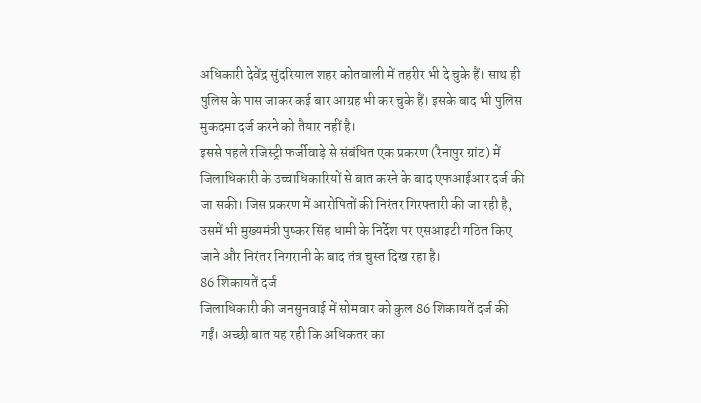अधिकारी देवेंद्र सुंदरियाल शहर कोतवाली में तहरीर भी दे चुके हैं। साथ ही पुलिस के पास जाकर कई बार आग्रह भी कर चुके हैं। इसके बाद भी पुलिस मुकदमा दर्ज करने को तैयार नहीं है।
इससे पहले रजिस्ट्री फर्जीवाड़े से संबंधित एक प्रकरण (रैनापुर ग्रांट) में जिलाधिकारी के उच्चाधिकारियों से बात करने के बाद एफआईआर दर्ज की जा सकी। जिस प्रकरण में आरोपितों की निरंतर गिरफ्तारी की जा रही है, उसमें भी मुख्यमंत्री पुष्कर सिंह धामी के निर्देश पर एसआइटी गठित किए जाने और निरंतर निगरानी के बाद तंत्र चुस्त दिख रहा है।
86 शिकायतें दर्ज
जिलाधिकारी की जनसुनवाई में सोमवार को कुल 86 शिकायतें दर्ज की गईं। अच्छी बात यह रही कि अधिकतर का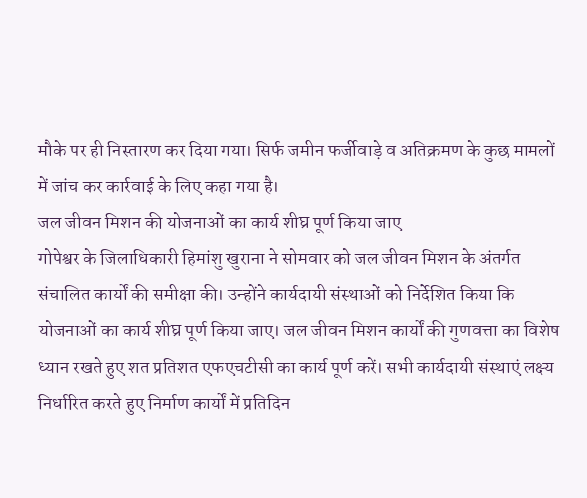मौके पर ही निस्तारण कर दिया गया। सिर्फ जमीन फर्जीवाड़े व अतिक्रमण के कुछ मामलों में जांच कर कार्रवाई के लिए कहा गया है।
जल जीवन मिशन की योजनाओं का कार्य शीघ्र पूर्ण किया जाए
गोपेश्वर के जिलाधिकारी हिमांशु खुराना ने सोमवार को जल जीवन मिशन के अंतर्गत संचालित कार्यों की समीक्षा की। उन्होंने कार्यदायी संस्थाओं को निर्देशित किया कि योजनाओं का कार्य शीघ्र पूर्ण किया जाए। जल जीवन मिशन कार्यों की गुणवत्ता का विशेष ध्यान रखते हुए शत प्रतिशत एफएचटीसी का कार्य पूर्ण करें। सभी कार्यदायी संस्थाएं लक्ष्य निर्धारित करते हुए निर्माण कार्यों में प्रतिदिन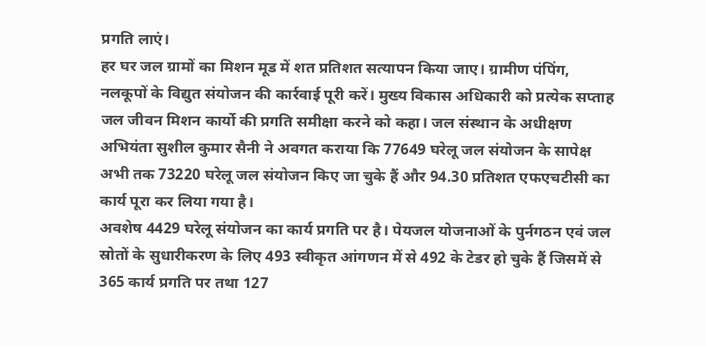प्रगति लाएं।
हर घर जल ग्रामों का मिशन मूड में शत प्रतिशत सत्यापन किया जाए। ग्रामीण पंपिंग, नलकूपों के विद्युत संयोजन की कार्रवाई पूरी करें। मुख्य विकास अधिकारी को प्रत्येक सप्ताह जल जीवन मिशन कार्यो की प्रगति समीक्षा करने को कहा। जल संस्थान के अधीक्षण अभियंता सुशील कुमार सैनी ने अवगत कराया कि 77649 घरेलू जल संयोजन के सापेक्ष अभी तक 73220 घरेलू जल संयोजन किए जा चुके हैं और 94.30 प्रतिशत एफएचटीसी का कार्य पूरा कर लिया गया है।
अवशेष 4429 घरेलू संयोजन का कार्य प्रगति पर है। पेयजल योजनाओं के पुर्नगठन एवं जल स्रोतों के सुधारीकरण के लिए 493 स्वीकृत आंगणन में से 492 के टेडर हो चुके हैं जिसमें से 365 कार्य प्रगति पर तथा 127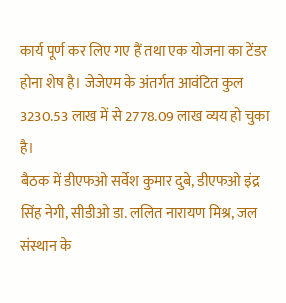कार्य पूर्ण कर लिए गए हैं तथा एक योजना का टेंडर होना शेष है। जेजेएम के अंतर्गत आवंटित कुल 3230.53 लाख में से 2778.09 लाख व्यय हो चुका है।
बैठक में डीएफओ सर्वेश कुमार दुबे, डीएफओ इंद्र सिंह नेगी, सीडीओ डा. ललित नारायण मिश्र, जल संस्थान के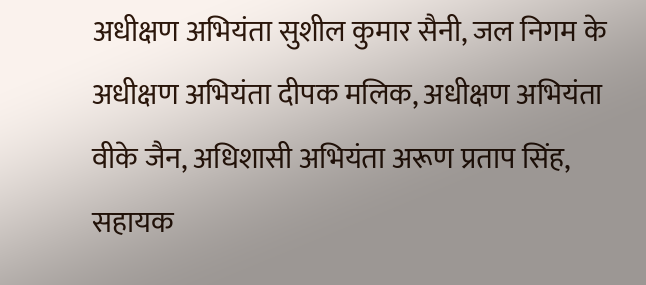अधीक्षण अभियंता सुशील कुमार सैनी, जल निगम के अधीक्षण अभियंता दीपक मलिक, अधीक्षण अभियंता वीके जैन, अधिशासी अभियंता अरूण प्रताप सिंह, सहायक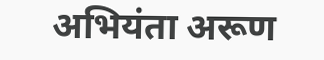अभियंता अरूण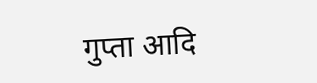गुप्ता आदि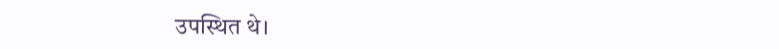उपस्थित थे।